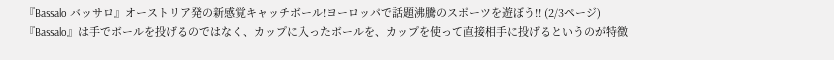『Bassalo バッサロ』オーストリア発の新感覚キャッチボール!ヨーロッパで話題沸騰のスポーツを遊ぼう!! (2/3ページ)
『Bassalo』は手でボールを投げるのではなく、カップに入ったボールを、カップを使って直接相手に投げるというのが特徴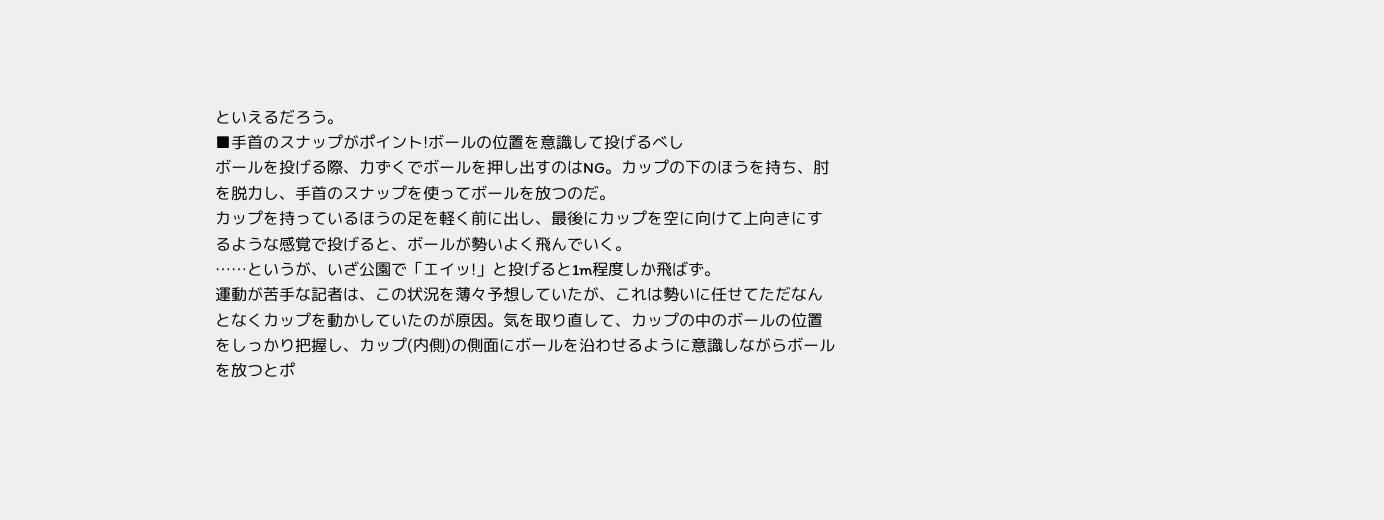といえるだろう。
■手首のスナップがポイント!ボールの位置を意識して投げるべし
ボールを投げる際、力ずくでボールを押し出すのはNG。カップの下のほうを持ち、肘を脱力し、手首のスナップを使ってボールを放つのだ。
カップを持っているほうの足を軽く前に出し、最後にカップを空に向けて上向きにするような感覚で投げると、ボールが勢いよく飛んでいく。
……というが、いざ公園で「エイッ!」と投げると1m程度しか飛ばず。
運動が苦手な記者は、この状況を薄々予想していたが、これは勢いに任せてただなんとなくカップを動かしていたのが原因。気を取り直して、カップの中のボールの位置をしっかり把握し、カップ(内側)の側面にボールを沿わせるように意識しながらボールを放つとポ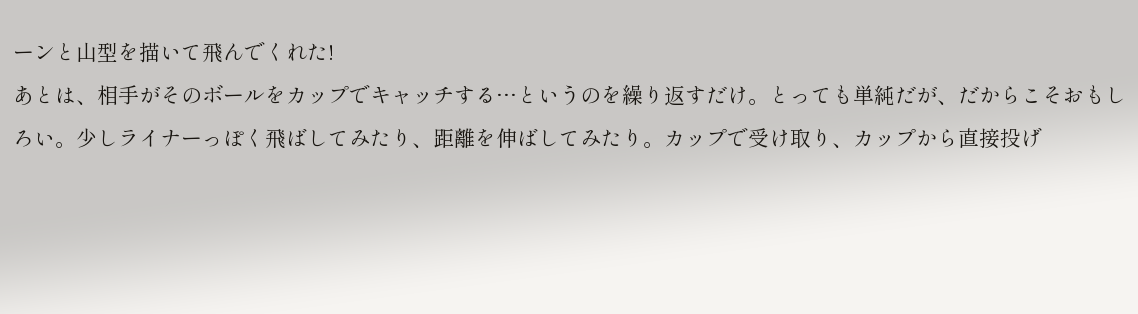ーンと山型を描いて飛んでくれた!
あとは、相手がそのボールをカップでキャッチする…というのを繰り返すだけ。とっても単純だが、だからこそおもしろい。少しライナーっぽく飛ばしてみたり、距離を伸ばしてみたり。カップで受け取り、カップから直接投げ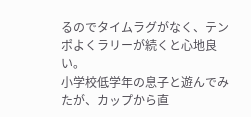るのでタイムラグがなく、テンポよくラリーが続くと心地良い。
小学校低学年の息子と遊んでみたが、カップから直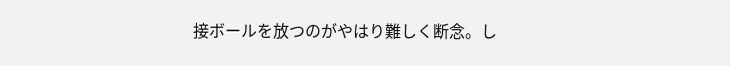接ボールを放つのがやはり難しく断念。し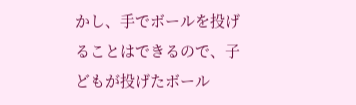かし、手でボールを投げることはできるので、子どもが投げたボール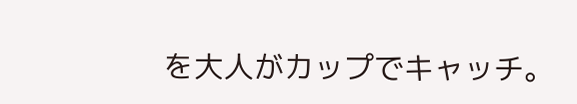を大人がカップでキャッチ。